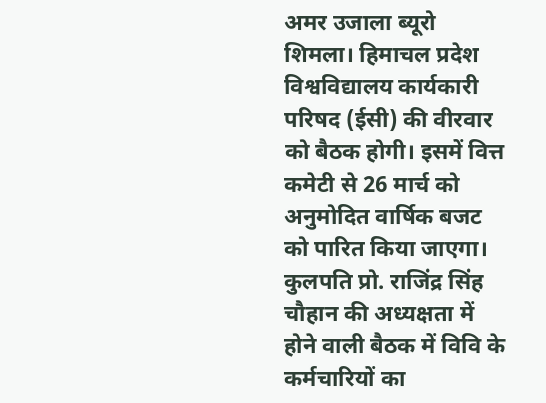अमर उजाला ब्यूरो
शिमला। हिमाचल प्रदेश विश्वविद्यालय कार्यकारी परिषद (ईसी) की वीरवार को बैठक होगी। इसमें वित्त कमेटी से 26 मार्च को अनुमोदित वार्षिक बजट को पारित किया जाएगा। कुलपति प्रो. राजिंद्र सिंह चौहान की अध्यक्षता में होने वाली बैठक में विवि के कर्मचारियों का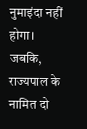नुमाइंदा नहीं होगा। जबकि, राज्यपाल के नामित दो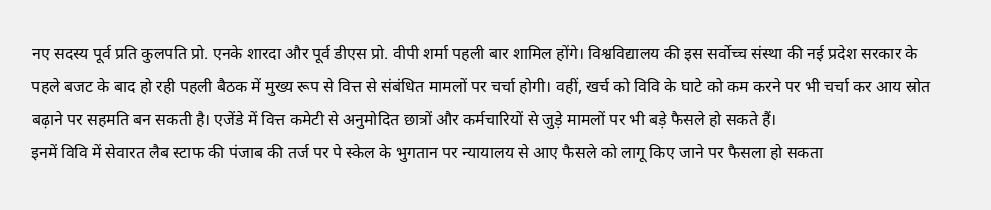नए सदस्य पूर्व प्रति कुलपति प्रो. एनके शारदा और पूर्व डीएस प्रो. वीपी शर्मा पहली बार शामिल होंगे। विश्वविद्यालय की इस सर्वोच्च संस्था की नई प्रदेश सरकार के पहले बजट के बाद हो रही पहली बैठक में मुख्य रूप से वित्त से संबंधित मामलों पर चर्चा होगी। वहीं, खर्च को विवि के घाटे को कम करने पर भी चर्चा कर आय स्रोत बढ़ाने पर सहमति बन सकती है। एजेंडे में वित्त कमेटी से अनुमोदित छात्रों और कर्मचारियों से जुड़े मामलों पर भी बड़े फैसले हो सकते हैं।
इनमें विवि में सेवारत लैब स्टाफ की पंजाब की तर्ज पर पे स्केल के भुगतान पर न्यायालय से आए फैसले को लागू किए जाने पर फैसला हो सकता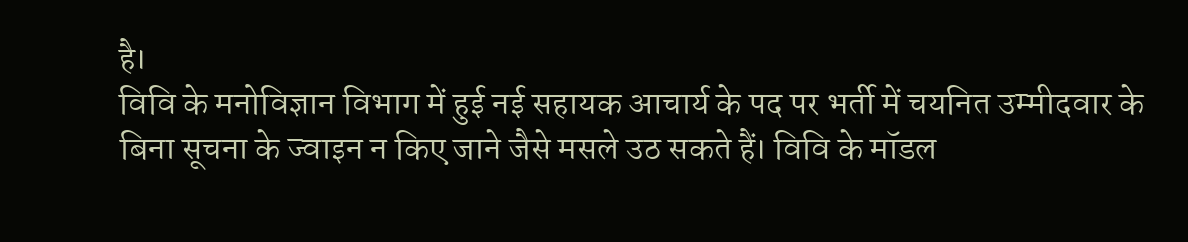है।
विवि के मनोविज्ञान विभाग में हुई नई सहायक आचार्य के पद पर भर्ती में चयनित उम्मीदवार के बिना सूचना के ज्वाइन न किए जाने जैसे मसले उठ सकते हैं। विवि के मॉडल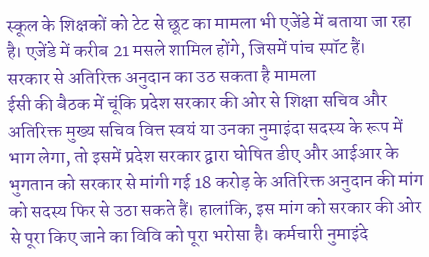स्कूल के शिक्षकों को टेट से छूट का मामला भी एजेंडे में बताया जा रहा है। एजेंडे में करीब 21 मसले शामिल होंगे, जिसमें पांच स्पॉट हैं।
सरकार से अतिरिक्त अनुदान का उठ सकता है मामला
ईसी की बैठक में चूंकि प्रदेश सरकार की ओर से शिक्षा सचिव और अतिरिक्त मुख्य सचिव वित्त स्वयं या उनका नुमाइंदा सदस्य के रूप में भाग लेगा, तो इसमें प्रदेश सरकार द्वारा घोषित डीए और आईआर के भुगतान को सरकार से मांगी गई 18 करोड़ के अतिरिक्त अनुदान की मांग को सदस्य फिर से उठा सकते हैं। हालांकि, इस मांग को सरकार की ओर से पूरा किए जाने का विवि को पूरा भरोसा है। कर्मचारी नुमाइंदे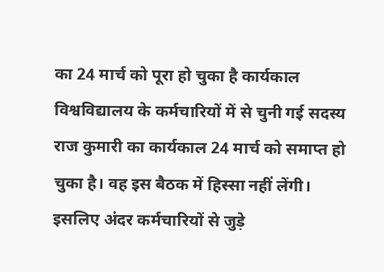का 24 मार्च को पूरा हो चुका है कार्यकाल
विश्वविद्यालय के कर्मचारियों में से चुनी गई सदस्य राज कुमारी का कार्यकाल 24 मार्च को समाप्त हो चुका है। वह इस बैठक में हिस्सा नहीं लेंगी। इसलिए अंदर कर्मचारियों से जुड़े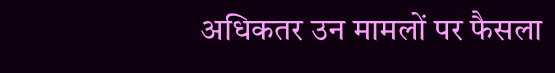अधिकतर उन मामलों पर फैसला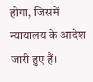होगा, जिसमें न्यायालय के आदेश जारी हुए हैं।